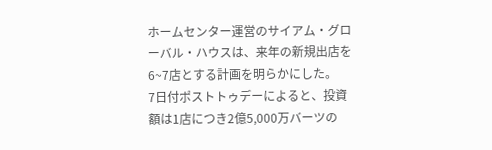ホームセンター運営のサイアム・グローバル・ハウスは、来年の新規出店を6~7店とする計画を明らかにした。
7日付ポストトゥデーによると、投資額は1店につき2億5,000万バーツの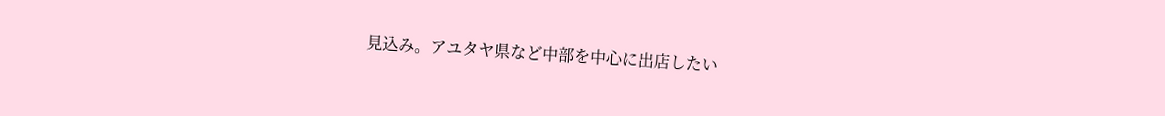見込み。アユタヤ県など中部を中心に出店したい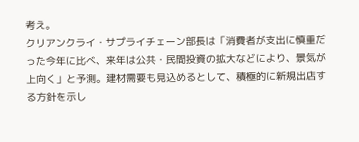考え。
クリアンクライ・サプライチェーン部長は「消費者が支出に慎重だった今年に比べ、来年は公共・民間投資の拡大などにより、景気が上向く」と予測。建材需要も見込めるとして、積極的に新規出店する方針を示し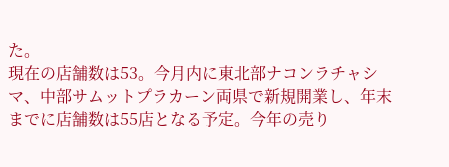た。
現在の店舗数は53。今月内に東北部ナコンラチャシマ、中部サムットプラカーン両県で新規開業し、年末までに店舗数は55店となる予定。今年の売り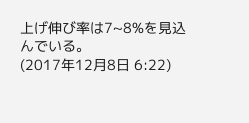上げ伸び率は7~8%を見込んでいる。
(2017年12月8日 6:22)